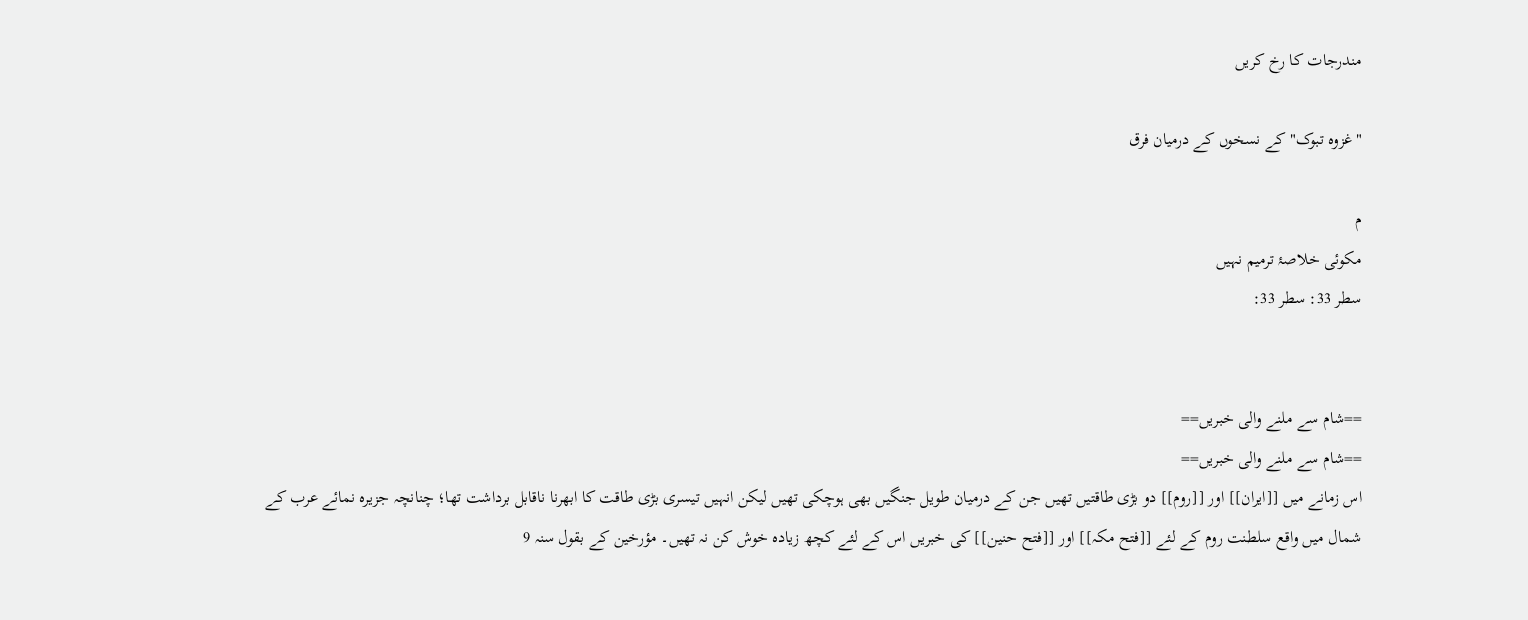مندرجات کا رخ کریں

"غزوہ تبوک" کے نسخوں کے درمیان فرق

م
مکوئی خلاصۂ ترمیم نہیں
سطر 33: سطر 33:


==شام سے ملنے والی خبریں==
==شام سے ملنے والی خبریں==
اس زمانے میں [[ایران]] اور [[روم]] دو بڑی طاقتیں تھیں جن کے درمیان طویل جنگیں بھی ہوچکی تھیں لیکن انہیں تیسری بڑی طاقت کا ابھرنا ناقابل برداشت تھا؛ چنانچہ جزیرہ نمائے عرب کے شمال میں واقع سلطنت روم کے لئے [[فتح مکہ]] اور [[فتح حنین]] کی خبریں اس کے لئے کچھ زيادہ خوش کن نہ تھیں۔ مؤرخین کے بقول سنہ 9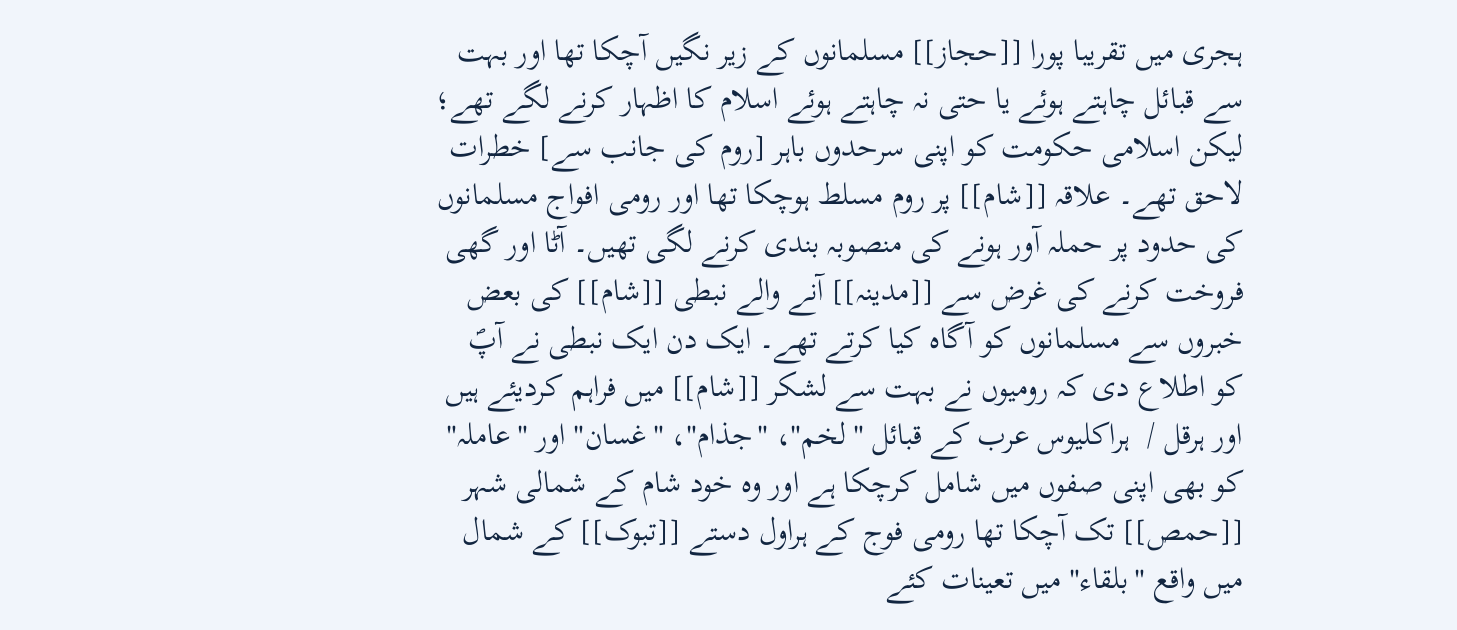ہجری میں تقریبا پورا [[حجاز]] مسلمانوں کے زیر نگیں آچکا تھا اور بہت سے قبائل چاہتے ہوئے یا حتی نہ چاہتے ہوئے اسلام کا اظہار کرنے لگے تھے؛ لیکن اسلامی حکومت کو اپنی سرحدوں باہر [روم کی جانب سے] خطرات لاحق تھے۔ علاقہ [[شام]] پر روم مسلط ہوچکا تھا اور رومی افواج مسلمانوں کی حدود پر حملہ آور ہونے کی منصوبہ بندی کرنے لگی تھیں۔ آٹا اور گھی فروخت کرنے کی غرض سے [[مدینہ]] آنے والے نبطی [[شام]] کی بعض خبروں سے مسلمانوں کو آگاہ کیا کرتے تھے۔ ایک دن ایک نبطی نے آپؐ کو اطلاع دی کہ رومیوں نے بہت سے لشکر [[شام]] میں فراہم کردیئے ہیں اور ہرقل /  ہراکلیوس عرب کے قبائل "لخم"، "جذام"، "غسان" اور "عاملہ" کو بھی اپنی صفوں میں شامل کرچکا ہے اور وہ خود شام کے شمالی شہر [[حمص]] تک آچکا تھا رومی فوج کے ہراول دستے [[تبوک]] کے شمال میں واقع "بلقاء" میں تعینات کئے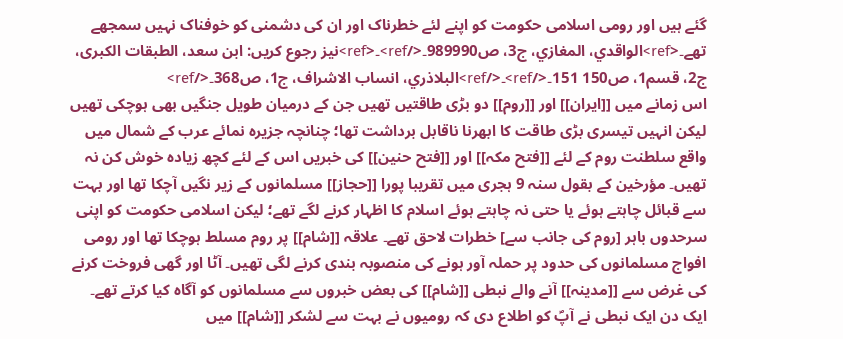گئے ہیں اور رومی اسلامی حکومت کو اپنے لئے خطرناک اور ان کی دشمنی کو خوفناک نہیں سمجھے تھے۔<ref>الواقدي، المغازي، ج3، ص989990۔</ref>۔<ref>نیز رجوع کریں: ابن سعد، الطبقات الکبری، ج2، قسم1، ص150 151۔</ref>۔</ref>البلاذري، انساب الاشراف، ج1، ص368۔</ref>
اس زمانے میں [[ایران]] اور [[روم]] دو بڑی طاقتیں تھیں جن کے درمیان طویل جنگیں بھی ہوچکی تھیں لیکن انہیں تیسری بڑی طاقت کا ابھرنا ناقابل برداشت تھا؛ چنانچہ جزیرہ نمائے عرب کے شمال میں واقع سلطنت روم کے لئے [[فتح مکہ]] اور [[فتح حنین]] کی خبریں اس کے لئے کچھ زيادہ خوش کن نہ تھیں۔ مؤرخین کے بقول سنہ 9 ہجری میں تقریبا پورا [[حجاز]] مسلمانوں کے زیر نگیں آچکا تھا اور بہت سے قبائل چاہتے ہوئے یا حتی نہ چاہتے ہوئے اسلام کا اظہار کرنے لگے تھے؛ لیکن اسلامی حکومت کو اپنی سرحدوں باہر [روم کی جانب سے] خطرات لاحق تھے۔ علاقہ [[شام]] پر روم مسلط ہوچکا تھا اور رومی افواج مسلمانوں کی حدود پر حملہ آور ہونے کی منصوبہ بندی کرنے لگی تھیں۔ آٹا اور گھی فروخت کرنے کی غرض سے [[مدینہ]] آنے والے نبطی [[شام]] کی بعض خبروں سے مسلمانوں کو آگاہ کیا کرتے تھے۔ ایک دن ایک نبطی نے آپؐ کو اطلاع دی کہ رومیوں نے بہت سے لشکر [[شام]] میں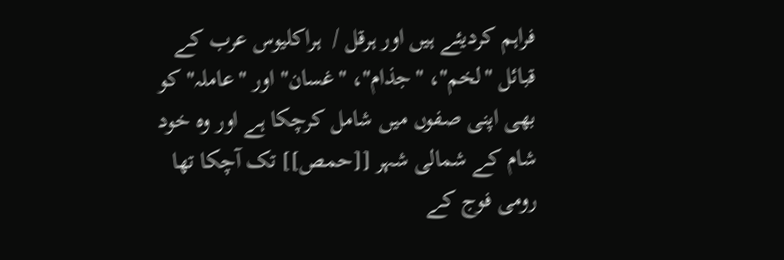فراہم کردیئے ہیں اور ہرقل /  ہراکلیوس عرب کے قبائل "لخم"، "جذام"، "غسان" اور "عاملہ" کو بھی اپنی صفوں میں شامل کرچکا ہے اور وہ خود شام کے شمالی شہر [[حمص]] تک آچکا تھا رومی فوج کے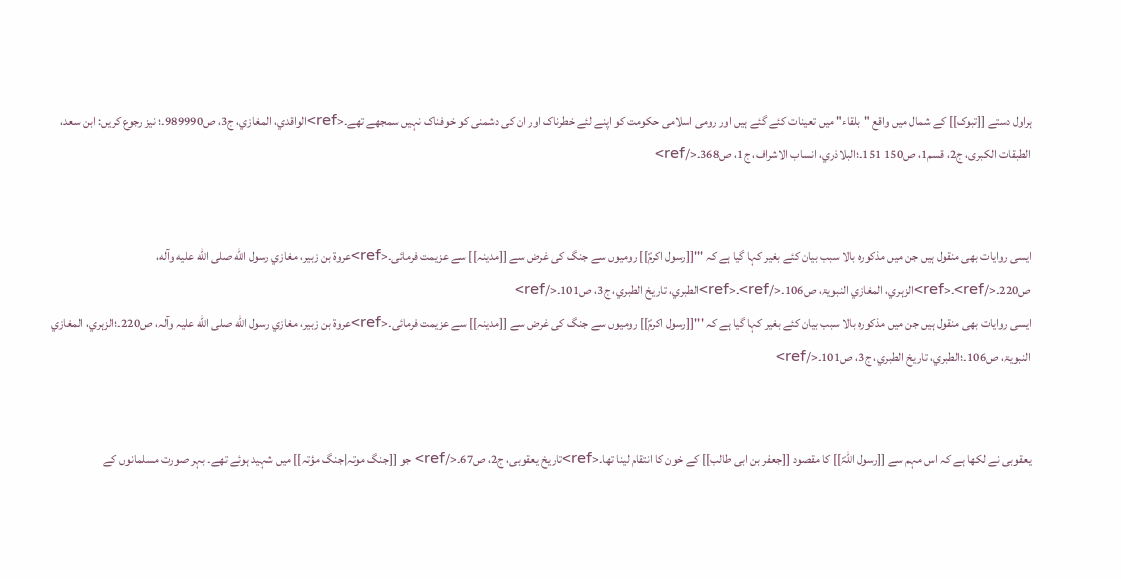ہراول دستے [[تبوک]] کے شمال میں واقع "بلقاء" میں تعینات کئے گئے ہیں اور رومی اسلامی حکومت کو اپنے لئے خطرناک اور ان کی دشمنی کو خوفناک نہیں سمجھے تھے۔<ref>الواقدي، المغازي، ج3، ص989990۔؛ نیز رجوع کریں: ابن سعد، الطبقات الکبری، ج2، قسم1، ص150 151۔؛البلاذري، انساب الاشراف، ج1، ص368۔</ref>


ایسی روایات بھی منقول ہیں جن میں مذکورہ بالا سبب بیان کئے بغیر کہا گیا ہے کہ '''[[رسول اکرمؐ]] رومیوں سے جنگ کی غرض سے [[مدینہ]] سے عزیمت فرمائی۔<ref>عروة بن زبیر، مغازي رسول اللّه صلی اللّه علیه وآله، ص220۔</ref>۔<ref>الزہري، المغازي النبويۃ، ص106۔</ref>۔<ref>الطبري، تاریخ الطبري، ج3، ص101۔</ref>
ایسی روایات بھی منقول ہیں جن میں مذکورہ بالا سبب بیان کئے بغیر کہا گیا ہے کہ '''[[رسول اکرمؐ]] رومیوں سے جنگ کی غرض سے [[مدینہ]] سے عزیمت فرمائی۔<ref>عروة بن زبیر، مغازي رسول اللّه صلی اللّه علیہ وآلہ، ص220۔؛الزہري، المغازي النبويۃ، ص106۔؛الطبري، تاریخ الطبري، ج3، ص101۔</ref>


یعقوبی نے لکھا ہے کہ اس مہم سے [[رسول اللہؐ]] کا مقصود [[جعفر بن ابی طالب]] کے خون کا انتقام لینا تھا۔<ref>تاریخ یعقوبی، ج2، ص67۔</ref> جو [[جنگ موتہ|جنگ مؤتہ]] میں شہید ہوئے تھے۔ بہر صورت مسلمانوں کے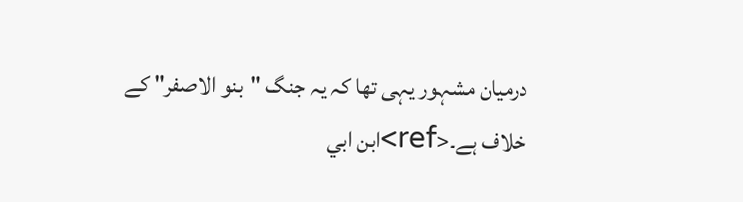درمیان مشہور یہی تھا کہ یہ جنگ "بنو الاصفر" کے خلاف ہے۔<ref>ابن ابي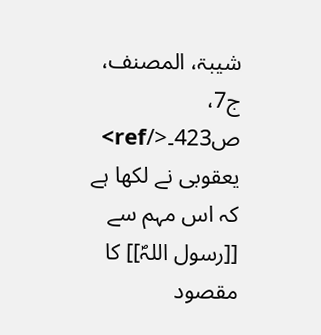شيبۃ، المصنف، ج7، ص423۔</ref>
یعقوبی نے لکھا ہے کہ اس مہم سے [[رسول اللہؐ]] کا مقصود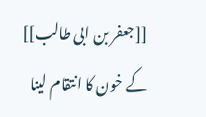[[جعفر بن ابی طالب]] کے خون کا انتقام لینا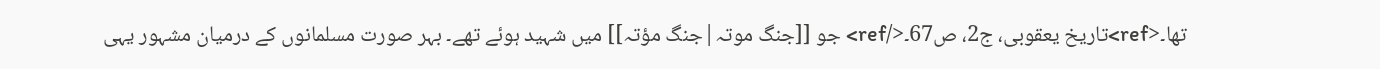تھا۔<ref>تاریخ یعقوبی، ج2، ص67۔</ref> جو [[جنگ موتہ|جنگ مؤتہ]] میں شہید ہوئے تھے۔ بہر صورت مسلمانوں کے درمیان مشہور یہی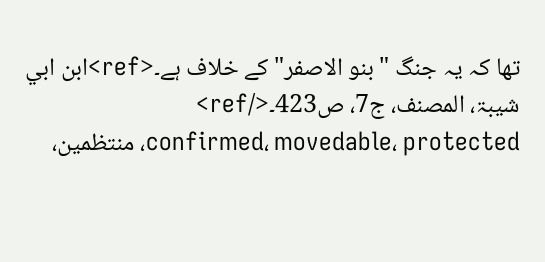تھا کہ یہ جنگ "بنو الاصفر" کے خلاف ہے۔<ref>ابن ابي شيبۃ، المصنف، ج7، ص423۔</ref>
confirmed، movedable، protected، منتظمین،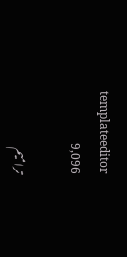templateeditor
9,096

ترامیم